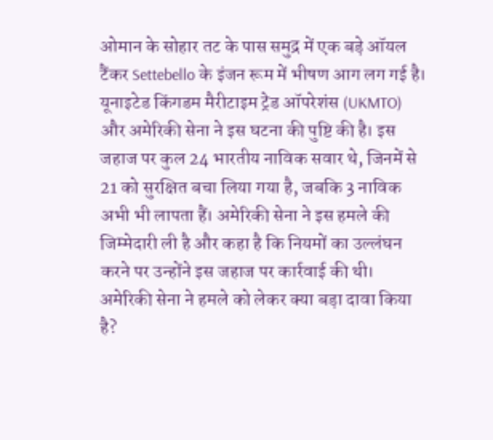ओमान के सोहार तट के पास समुद्र में एक बड़े ऑयल टैंकर Settebello के इंजन रूम में भीषण आग लग गई है। यूनाइटेड किंगडम मैरीटाइम ट्रेड ऑपरेशंस (UKMTO) और अमेरिकी सेना ने इस घटना की पुष्टि की है। इस जहाज पर कुल 24 भारतीय नाविक सवार थे, जिनमें से 21 को सुरक्षित बचा लिया गया है, जबकि 3 नाविक अभी भी लापता हैं। अमेरिकी सेना ने इस हमले की जिम्मेदारी ली है और कहा है कि नियमों का उल्लंघन करने पर उन्होंने इस जहाज पर कार्रवाई की थी।
अमेरिकी सेना ने हमले को लेकर क्या बड़ा दावा किया है?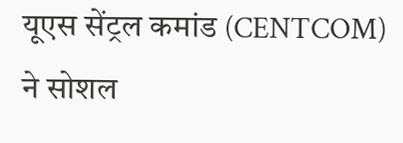यूएस सेंट्रल कमांड (CENTCOM) ने सोशल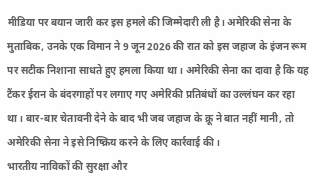मीडिया पर बयान जारी कर इस हमले की जिम्मेदारी ली है। अमेरिकी सेना के मुताबिक, उनके एक विमान ने 9 जून 2026 की रात को इस जहाज के इंजन रूम पर सटीक निशाना साधते हुए हमला किया था। अमेरिकी सेना का दावा है कि यह टैंकर ईरान के बंदरगाहों पर लगाए गए अमेरिकी प्रतिबंधों का उल्लंघन कर रहा था। बार-बार चेतावनी देने के बाद भी जब जहाज के क्रू ने बात नहीं मानी, तो अमेरिकी सेना ने इसे निष्क्रिय करने के लिए कार्रवाई की।
भारतीय नाविकों की सुरक्षा और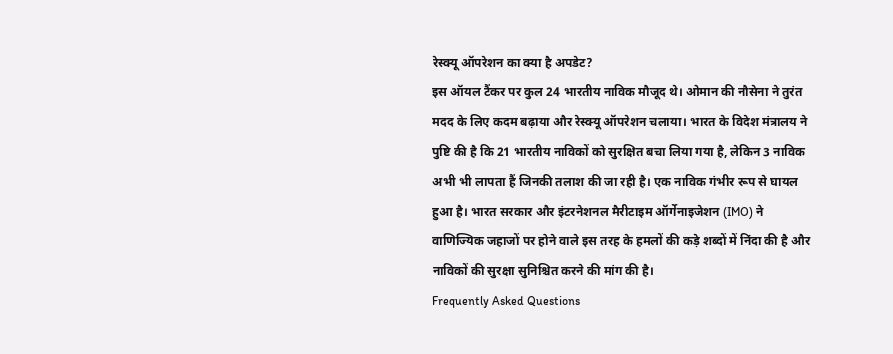रेस्क्यू ऑपरेशन का क्या है अपडेट?
इस ऑयल टैंकर पर कुल 24 भारतीय नाविक मौजूद थे। ओमान की नौसेना ने तुरंत मदद के लिए कदम बढ़ाया और रेस्क्यू ऑपरेशन चलाया। भारत के विदेश मंत्रालय ने पुष्टि की है कि 21 भारतीय नाविकों को सुरक्षित बचा लिया गया है, लेकिन 3 नाविक अभी भी लापता हैं जिनकी तलाश की जा रही है। एक नाविक गंभीर रूप से घायल हुआ है। भारत सरकार और इंटरनेशनल मैरीटाइम ऑर्गेनाइजेशन (IMO) ने वाणिज्यिक जहाजों पर होने वाले इस तरह के हमलों की कड़े शब्दों में निंदा की है और नाविकों की सुरक्षा सुनिश्चित करने की मांग की है।
Frequently Asked Questions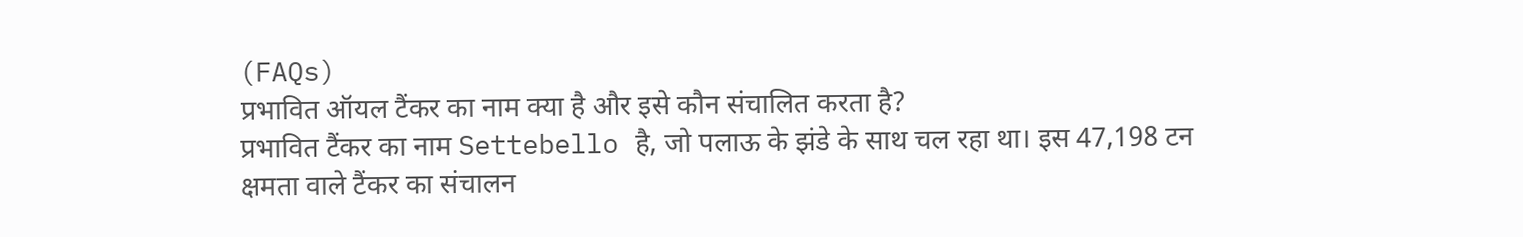(FAQs)
प्रभावित ऑयल टैंकर का नाम क्या है और इसे कौन संचालित करता है?
प्रभावित टैंकर का नाम Settebello है, जो पलाऊ के झंडे के साथ चल रहा था। इस 47,198 टन क्षमता वाले टैंकर का संचालन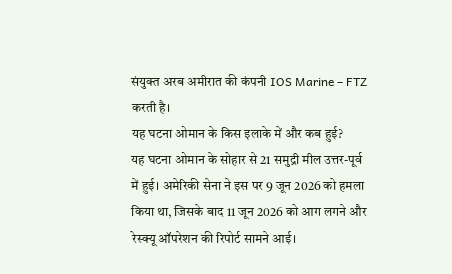संयुक्त अरब अमीरात की कंपनी IOS Marine – FTZ करती है।
यह घटना ओमान के किस इलाके में और कब हुई?
यह घटना ओमान के सोहार से 21 समुद्री मील उत्तर-पूर्व में हुई। अमेरिकी सेना ने इस पर 9 जून 2026 को हमला किया था, जिसके बाद 11 जून 2026 को आग लगने और रेस्क्यू ऑपरेशन की रिपोर्ट सामने आई।